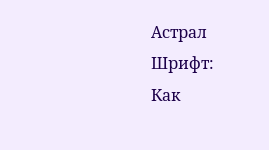Астрал
Шрифт:
Как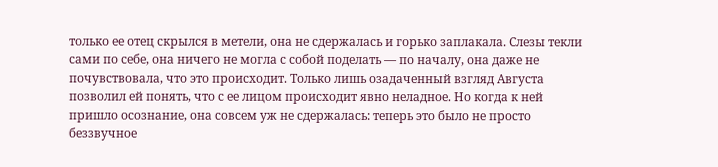только ее отец скрылся в метели, она не сдержалась и горько заплакала. Слезы текли сами по себе, она ничего не могла с собой поделать — по началу, она даже не почувствовала, что это происходит. Только лишь озадаченный взгляд Августа позволил ей понять, что с ее лицом происходит явно неладное. Но когда к ней пришло осознание, она совсем уж не сдержалась: теперь это было не просто беззвучное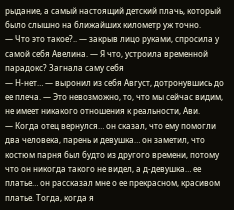рыдание, а самый настоящий детский плачь, который было слышно на ближайших километр уж точно.
— Что это такое?.. — закрыв лицо руками, спросила у самой себя Авелина. — Я что, устроила временной парадокс? Загнала саму себя
— Н-нет… — выронил из себя Август, дотронувшись до ее плеча. — Это невозможно, то, что мы сейчас видим, не имеет никакого отношения к реальности, Ави.
— Когда отец вернулся… он сказал, что ему помогли два человека, парень и девушка… он заметил, что костюм парня был будто из другого времени, потому что он никогда такого не видел, а д-девушка… ее платье… он рассказал мне о ее прекрасном, красивом платье. Тогда, когда я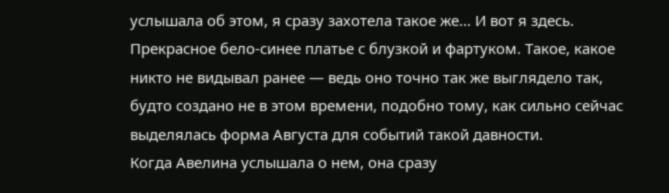услышала об этом, я сразу захотела такое же… И вот я здесь.
Прекрасное бело-синее платье с блузкой и фартуком. Такое, какое никто не видывал ранее — ведь оно точно так же выглядело так, будто создано не в этом времени, подобно тому, как сильно сейчас выделялась форма Августа для событий такой давности.
Когда Авелина услышала о нем, она сразу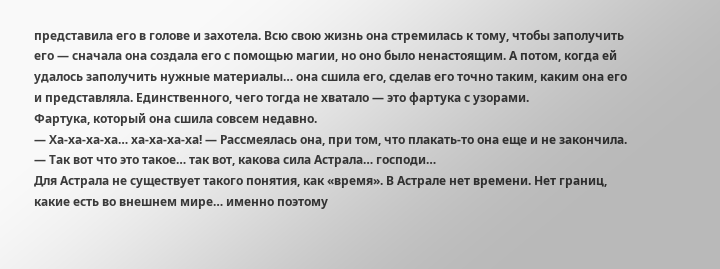представила его в голове и захотела. Всю свою жизнь она стремилась к тому, чтобы заполучить его — сначала она создала его с помощью магии, но оно было ненастоящим. А потом, когда ей удалось заполучить нужные материалы… она сшила его, сделав его точно таким, каким она его и представляла. Единственного, чего тогда не хватало — это фартука с узорами.
Фартука, который она сшила совсем недавно.
— Ха-ха-ха-ха… ха-ха-ха-ха! — Рассмеялась она, при том, что плакать-то она еще и не закончила. — Так вот что это такое… так вот, какова сила Астрала… господи…
Для Астрала не существует такого понятия, как «время». В Астрале нет времени. Нет границ, какие есть во внешнем мире… именно поэтому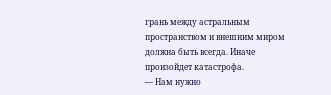грань между астральным пространством и внешним миром должна быть всегда. Иначе произойдет катастрофа.
— Нам нужно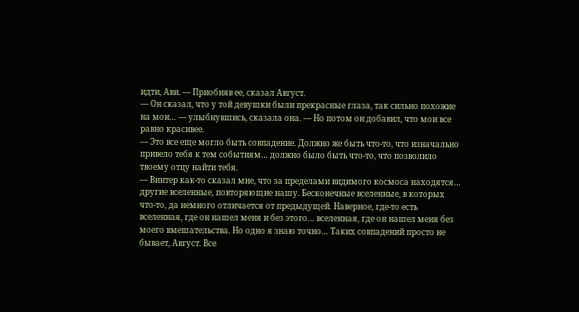идти, Ави. — Приобняв ее, сказал Август.
— Он сказал, что у той девушки были прекрасные глаза, так сильно похожие на мои… — улыбнувшись, сказала она. — Но потом он добавил, что мои все равно красивее.
— Это все еще могло быть совпадение. Должно же быть что-то, что изначально привело тебя к тем событиям… должно было быть что-то, что позволило твоему отцу найти тебя.
— Винтер как-то сказал мне, что за пределами видимого космоса находятся… другие вселенные, повторяющие нашу. Бесконечные вселенные, в которых что-то, да немного отличается от предыдущей. Наверное, где-то есть вселенная, где он нашел меня и без этого… вселенная, где он нашел меня без моего вмешательства. Но одно я знаю точно… Таких совпадений просто не бывает, Август. Все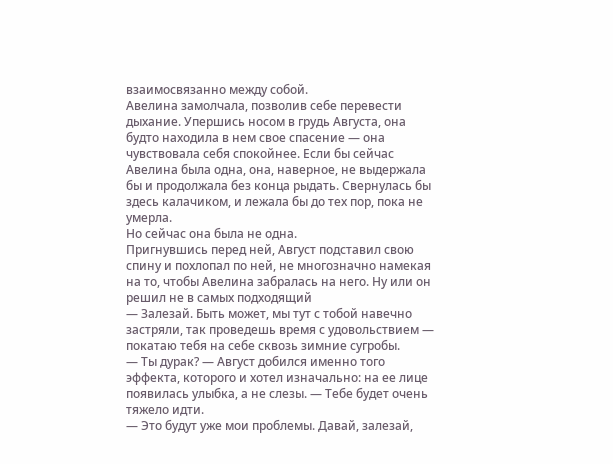взаимосвязанно между собой.
Авелина замолчала, позволив себе перевести дыхание. Упершись носом в грудь Августа, она будто находила в нем свое спасение — она чувствовала себя спокойнее. Если бы сейчас Авелина была одна, она, наверное, не выдержала бы и продолжала без конца рыдать. Свернулась бы здесь калачиком, и лежала бы до тех пор, пока не умерла.
Но сейчас она была не одна.
Пригнувшись перед ней, Август подставил свою спину и похлопал по ней, не многозначно намекая на то, чтобы Авелина забралась на него. Ну или он решил не в самых подходящий
— Залезай. Быть может, мы тут с тобой навечно застряли, так проведешь время с удовольствием — покатаю тебя на себе сквозь зимние сугробы.
— Ты дурак? — Август добился именно того эффекта, которого и хотел изначально: на ее лице появилась улыбка, а не слезы. — Тебе будет очень тяжело идти.
— Это будут уже мои проблемы. Давай, залезай,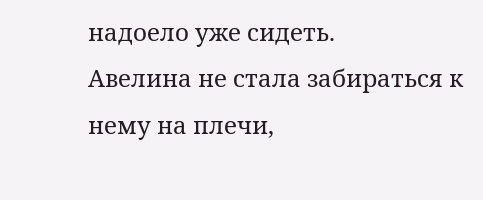надоело уже сидеть.
Авелина не стала забираться к нему на плечи,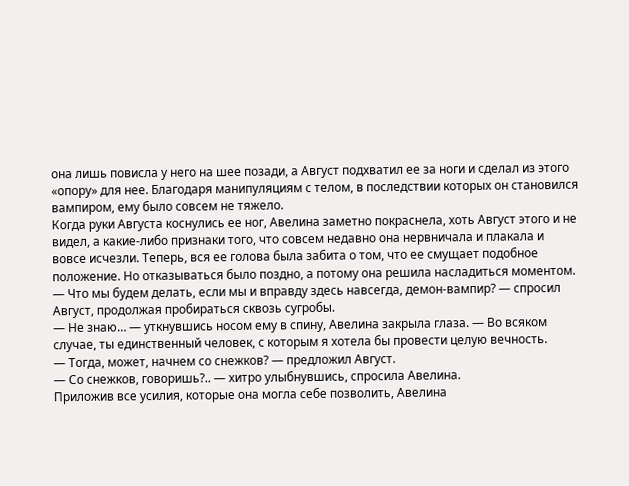она лишь повисла у него на шее позади, а Август подхватил ее за ноги и сделал из этого «опору» для нее. Благодаря манипуляциям с телом, в последствии которых он становился вампиром, ему было совсем не тяжело.
Когда руки Августа коснулись ее ног, Авелина заметно покраснела, хоть Август этого и не видел, а какие-либо признаки того, что совсем недавно она нервничала и плакала и вовсе исчезли. Теперь, вся ее голова была забита о том, что ее смущает подобное положение. Но отказываться было поздно, а потому она решила насладиться моментом.
— Что мы будем делать, если мы и вправду здесь навсегда, демон-вампир? — спросил Август, продолжая пробираться сквозь сугробы.
— Не знаю… — уткнувшись носом ему в спину, Авелина закрыла глаза. — Во всяком случае, ты единственный человек, с которым я хотела бы провести целую вечность.
— Тогда, может, начнем со снежков? — предложил Август.
— Со снежков, говоришь?.. — хитро улыбнувшись, спросила Авелина.
Приложив все усилия, которые она могла себе позволить, Авелина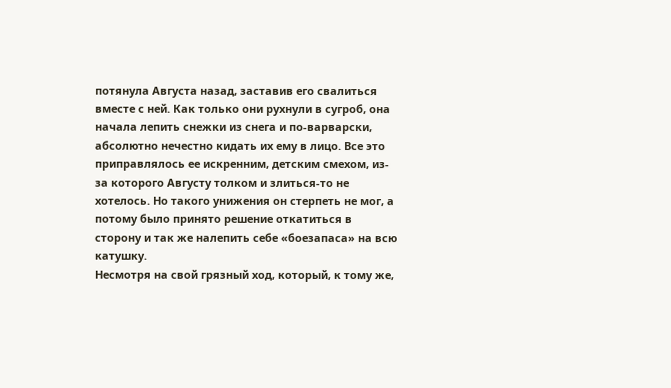потянула Августа назад, заставив его свалиться вместе с ней. Как только они рухнули в сугроб, она начала лепить снежки из снега и по-варварски, абсолютно нечестно кидать их ему в лицо. Все это приправлялось ее искренним, детским смехом, из-за которого Августу толком и злиться-то не хотелось. Но такого унижения он стерпеть не мог, а потому было принято решение откатиться в сторону и так же налепить себе «боезапаса» на всю катушку.
Несмотря на свой грязный ход, который, к тому же,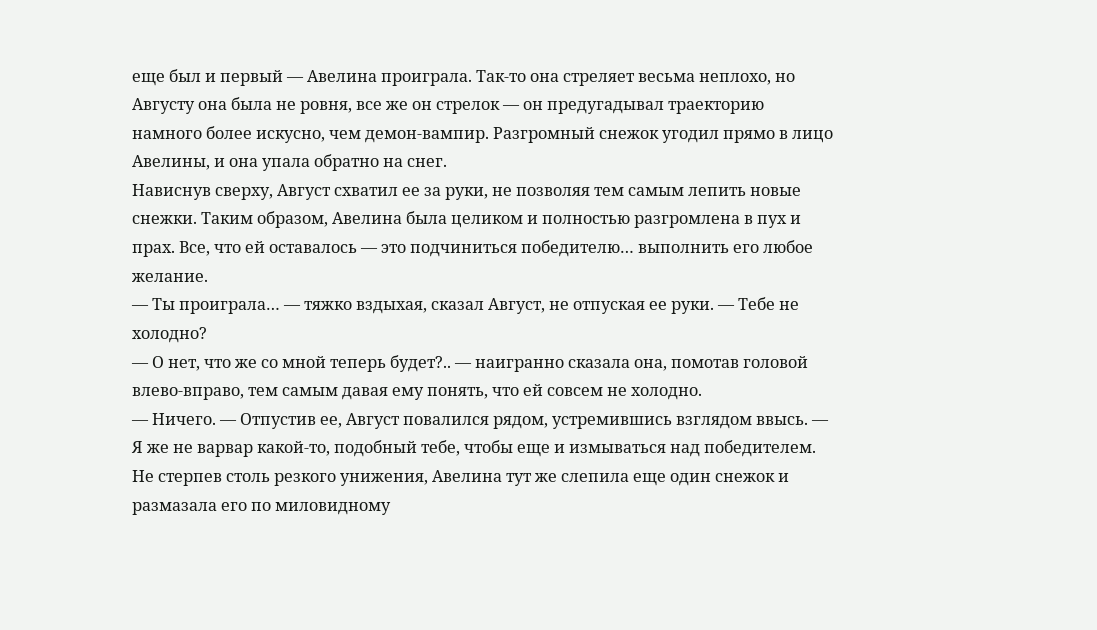еще был и первый — Авелина проиграла. Так-то она стреляет весьма неплохо, но Августу она была не ровня, все же он стрелок — он предугадывал траекторию намного более искусно, чем демон-вампир. Разгромный снежок угодил прямо в лицо Авелины, и она упала обратно на снег.
Нависнув сверху, Август схватил ее за руки, не позволяя тем самым лепить новые снежки. Таким образом, Авелина была целиком и полностью разгромлена в пух и прах. Все, что ей оставалось — это подчиниться победителю… выполнить его любое желание.
— Ты проиграла… — тяжко вздыхая, сказал Август, не отпуская ее руки. — Тебе не холодно?
— О нет, что же со мной теперь будет?.. — наигранно сказала она, помотав головой влево-вправо, тем самым давая ему понять, что ей совсем не холодно.
— Ничего. — Отпустив ее, Август повалился рядом, устремившись взглядом ввысь. — Я же не варвар какой-то, подобный тебе, чтобы еще и измываться над победителем.
Не стерпев столь резкого унижения, Авелина тут же слепила еще один снежок и размазала его по миловидному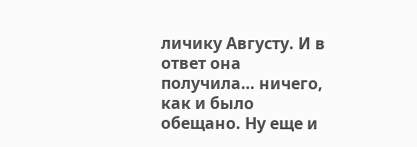личику Августу. И в ответ она получила… ничего, как и было обещано. Ну еще и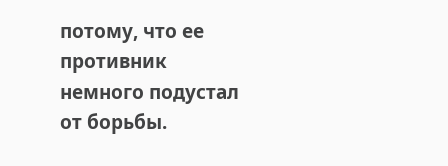потому, что ее противник немного подустал от борьбы.